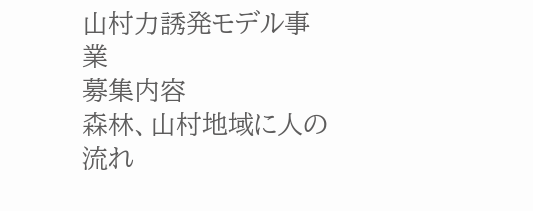山村力誘発モデル事業
募集内容
森林、山村地域に人の流れ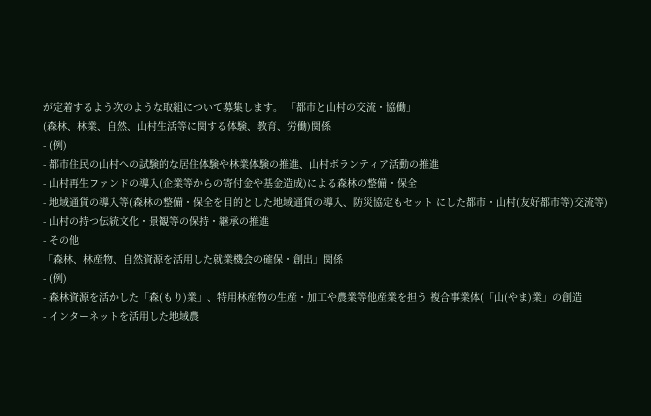が定着するよう次のような取組について募集します。 「都市と山村の交流・協働」
(森林、林業、自然、山村生活等に関する体験、教育、労働)関係
- (例)
- 都市住民の山村への試験的な居住体験や林業体験の推進、山村ボランティア活動の推進
- 山村再生ファンドの導入(企業等からの寄付金や基金造成)による森林の整備・保全
- 地域通貨の導入等(森林の整備・保全を目的とした地域通貨の導入、防災協定もセット にした都市・山村(友好都市等)交流等)
- 山村の持つ伝統文化・景観等の保持・継承の推進
- その他
「森林、林産物、自然資源を活用した就業機会の確保・創出」関係
- (例)
- 森林資源を活かした「森(もり)業」、特用林産物の生産・加工や農業等他産業を担う 複合事業体(「山(やま)業」の創造
- インターネットを活用した地域農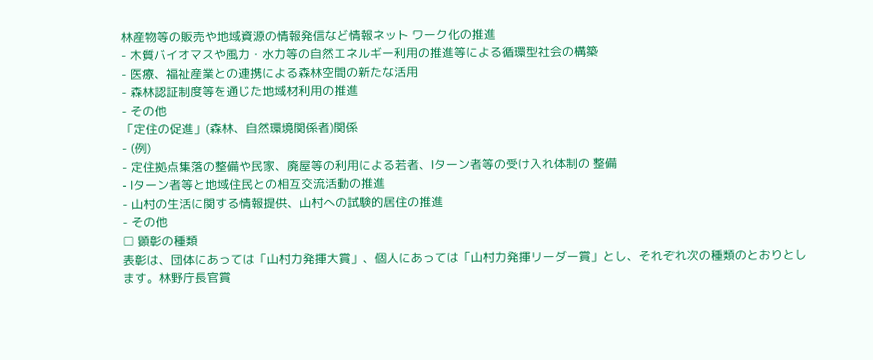林産物等の販売や地域資源の情報発信など情報ネット ワーク化の推進
- 木質バイオマスや風力・水力等の自然エネルギー利用の推進等による循環型社会の構築
- 医療、福祉産業との連携による森林空間の新たな活用
- 森林認証制度等を通じた地域材利用の推進
- その他
「定住の促進」(森林、自然環境関係者)関係
- (例)
- 定住拠点集落の整備や民家、廃屋等の利用による若者、Iターン者等の受け入れ体制の 整備
- Iターン者等と地域住民との相互交流活動の推進
- 山村の生活に関する情報提供、山村への試験的居住の推進
- その他
□ 顕彰の種類
表彰は、団体にあっては「山村力発揮大賞」、個人にあっては「山村力発揮リーダー賞」とし、それぞれ次の種類のとおりとします。林野庁長官賞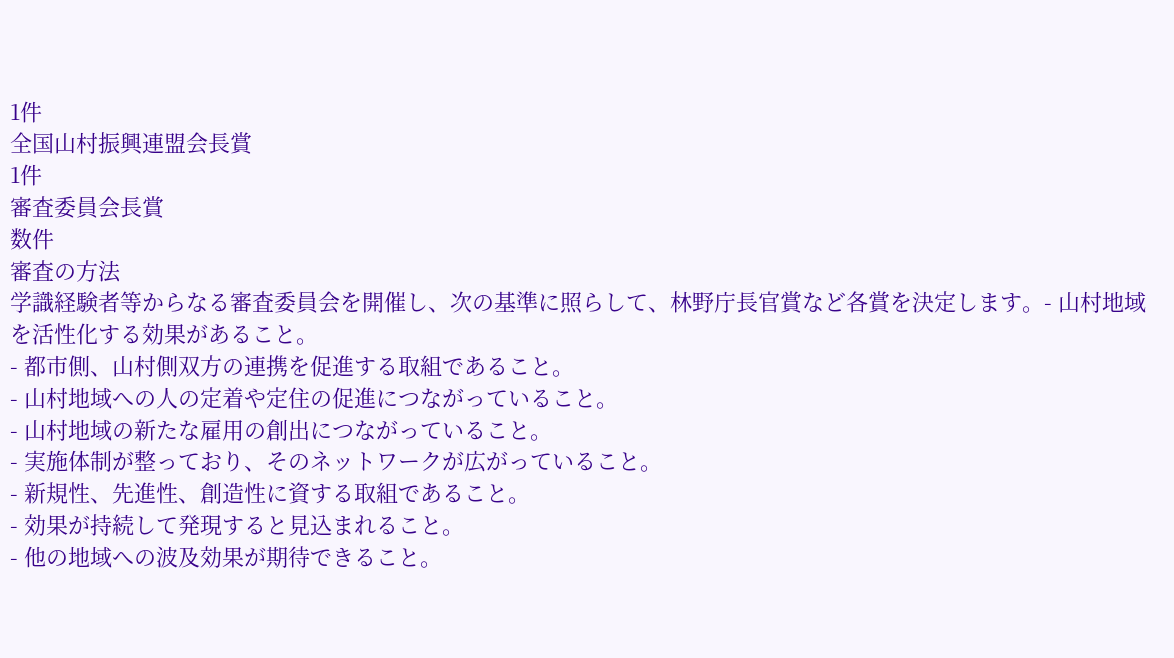1件
全国山村振興連盟会長賞
1件
審査委員会長賞
数件
審査の方法
学識経験者等からなる審査委員会を開催し、次の基準に照らして、林野庁長官賞など各賞を決定します。- 山村地域を活性化する効果があること。
- 都市側、山村側双方の連携を促進する取組であること。
- 山村地域への人の定着や定住の促進につながっていること。
- 山村地域の新たな雇用の創出につながっていること。
- 実施体制が整っており、そのネットワークが広がっていること。
- 新規性、先進性、創造性に資する取組であること。
- 効果が持続して発現すると見込まれること。
- 他の地域への波及効果が期待できること。